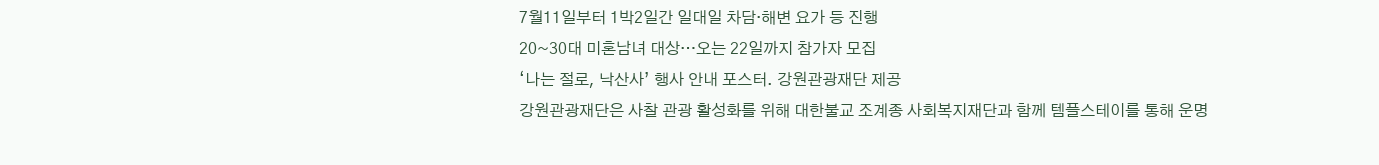7월11일부터 1박2일간 일대일 차담·해변 요가 등 진행
20~30대 미혼남녀 대상…오는 22일까지 참가자 모집
‘나는 절로, 낙산사’ 행사 안내 포스터. 강원관광재단 제공
강원관광재단은 사찰 관광 활성화를 위해 대한불교 조계종 사회복지재단과 함께 템플스테이를 통해 운명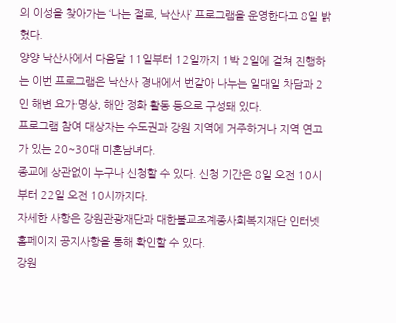의 이성을 찾아가는 ‘나는 절로, 낙산사’ 프로그램을 운영한다고 8일 밝혔다.
양양 낙산사에서 다음달 11일부터 12일까지 1박 2일에 걸쳐 진행하는 이번 프로그램은 낙산사 경내에서 번갈아 나누는 일대일 차담과 2인 해변 요가·명상, 해안 정화 활동 등으로 구성돼 있다.
프로그램 참여 대상자는 수도권과 강원 지역에 거주하거나 지역 연고가 있는 20~30대 미혼남녀다.
종교에 상관없이 누구나 신청할 수 있다. 신청 기간은 8일 오전 10시부터 22일 오전 10시까지다.
자세한 사항은 강원관광재단과 대한불교조계종사회복지재단 인터넷 홈페이지 공지사항을 통해 확인할 수 있다.
강원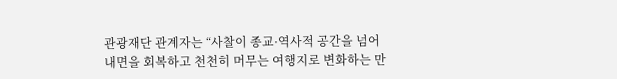관광재단 관계자는 “사찰이 종교·역사적 공간을 넘어 내면을 회복하고 천천히 머무는 여행지로 변화하는 만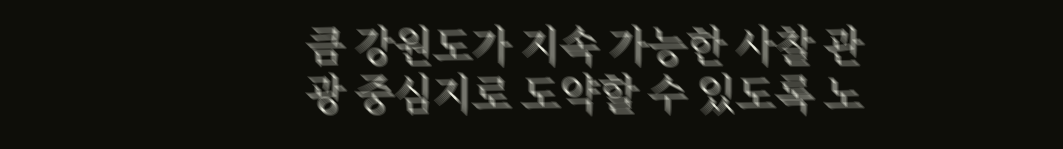큼 강원도가 지속 가능한 사찰 관광 중심지로 도약할 수 있도록 노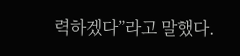력하겠다”라고 말했다.